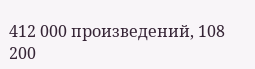412 000 произведений, 108 200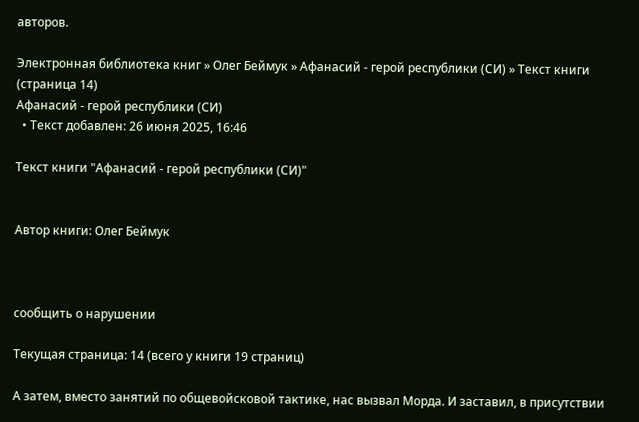авторов.

Электронная библиотека книг » Олег Беймук » Афанасий - герой республики (СИ) » Текст книги (страница 14)
Афанасий - герой республики (СИ)
  • Текст добавлен: 26 июня 2025, 16:46

Текст книги "Афанасий - герой республики (СИ)"


Автор книги: Олег Беймук



сообщить о нарушении

Текущая страница: 14 (всего у книги 19 страниц)

А затем, вместо занятий по общевойсковой тактике, нас вызвал Морда. И заставил, в присутствии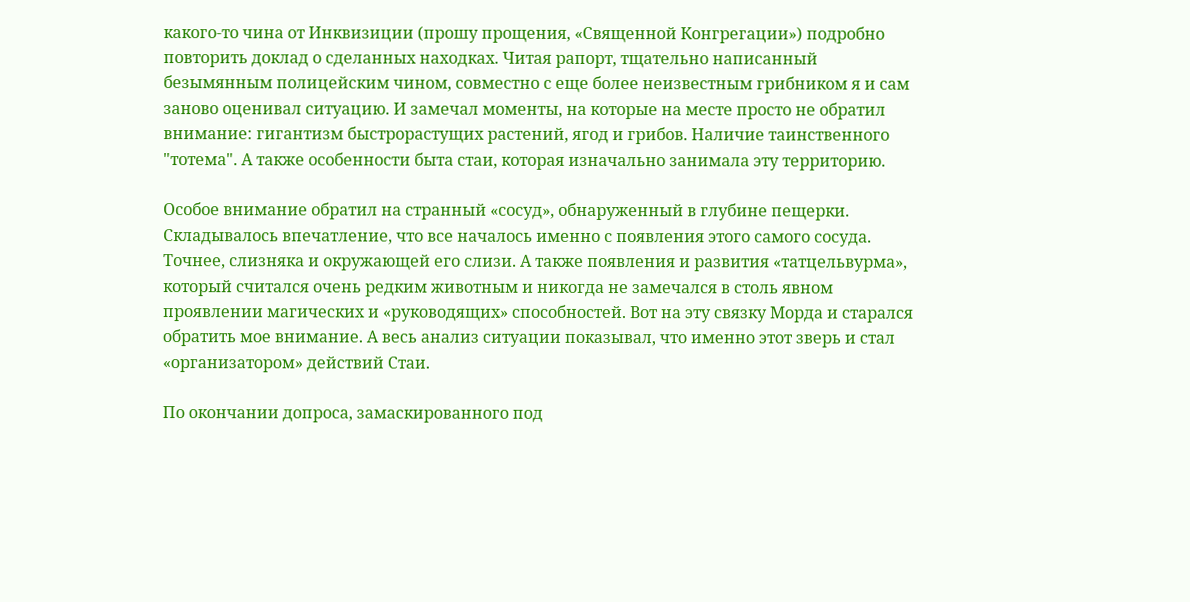какого-то чина от Инквизиции (прошу прощения, «Священной Конгрегации») подробно повторить доклад о сделанных находках. Читая рапорт, тщательно написанный безымянным полицейским чином, совместно с еще более неизвестным грибником я и сам заново оценивал ситуацию. И замечал моменты, на которые на месте просто не обратил внимание: гигантизм быстрорастущих растений, ягод и грибов. Наличие таинственного "тотема". А также особенности быта стаи, которая изначально занимала эту территорию.

Особое внимание обратил на странный «сосуд», обнаруженный в глубине пещерки. Складывалось впечатление, что все началось именно с появления этого самого сосуда. Точнее, слизняка и окружающей его слизи. А также появления и развития «татцельвурма», который считался очень редким животным и никогда не замечался в столь явном проявлении магических и «руководящих» способностей. Вот на эту связку Морда и старался обратить мое внимание. А весь анализ ситуации показывал, что именно этот зверь и стал «организатором» действий Стаи.

По окончании допроса, замаскированного под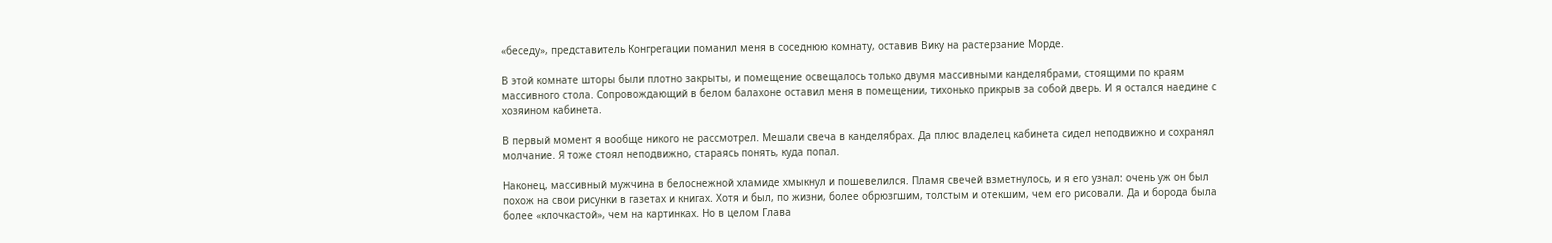«беседу», представитель Конгрегации поманил меня в соседнюю комнату, оставив Вику на растерзание Морде.

В этой комнате шторы были плотно закрыты, и помещение освещалось только двумя массивными канделябрами, стоящими по краям массивного стола. Сопровождающий в белом балахоне оставил меня в помещении, тихонько прикрыв за собой дверь. И я остался наедине с хозяином кабинета.

В первый момент я вообще никого не рассмотрел. Мешали свеча в канделябрах. Да плюс владелец кабинета сидел неподвижно и сохранял молчание. Я тоже стоял неподвижно, стараясь понять, куда попал.

Наконец, массивный мужчина в белоснежной хламиде хмыкнул и пошевелился. Пламя свечей взметнулось, и я его узнал: очень уж он был похож на свои рисунки в газетах и книгах. Хотя и был, по жизни, более обрюзгшим, толстым и отекшим, чем его рисовали. Да и борода была более «клочкастой», чем на картинках. Но в целом Глава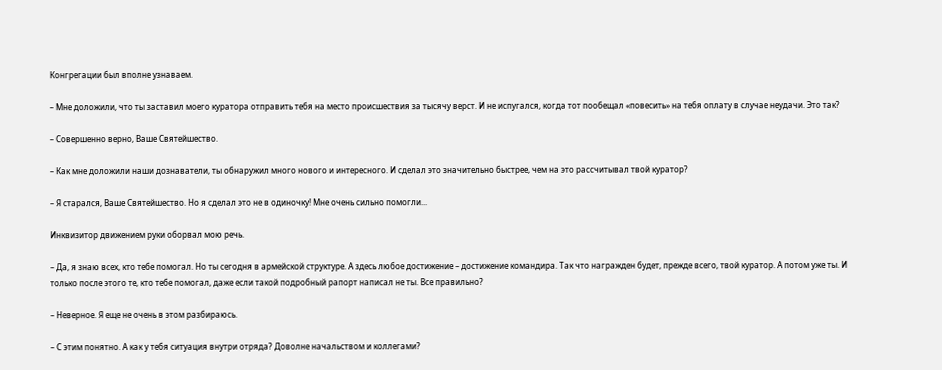Конгрегации был вполне узнаваем.

– Мне доложили, что ты заставил моего куратора отправить тебя на место происшествия за тысячу верст. И не испугался, когда тот пообещал «повесить» на тебя оплату в случае неудачи. Это так?

– Совершенно верно, Ваше Святейшество.

– Как мне доложили наши дознаватели, ты обнаружил много нового и интересного. И сделал это значительно быстрее, чем на это рассчитывал твой куратор?

– Я старался, Ваше Святейшество. Но я сделал это не в одиночку! Мне очень сильно помогли...

Инквизитор движением руки оборвал мою речь.

– Да, я знаю всех, кто тебе помогал. Но ты сегодня в армейской структуре. А здесь любое достижение – достижение командира. Так что награжден будет, прежде всего, твой куратор. А потом уже ты. И только после этого те, кто тебе помогал, даже если такой подробный рапорт написал не ты. Все правильно?

– Неверное. Я еще не очень в этом разбираюсь.

– С этим понятно. А как у тебя ситуация внутри отряда? Доволне начальством и коллегами?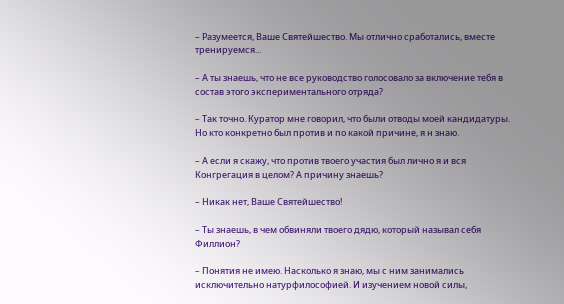– Разумеется, Ваше Святейшество. Мы отлично сработались, вместе тренируемся...

– А ты знаешь, что не все руководство голосовало за включение тебя в состав этого экспериментального отряда?

– Так точно. Куратор мне говорил, что были отводы моей кандидатуры. Но кто конкретно был против и по какой причине, я н знаю.

– А если я скажу, что против твоего участия был лично я и вся Конгрегация в целом? А причину знаешь?

– Никак нет, Ваше Святейшество!

– Ты знаешь, в чем обвиняли твоего дядю, который называл себя Филлион?

– Понятия не имею. Насколько я знаю, мы с ним занимались исключительно натурфилософией. И изучением новой силы,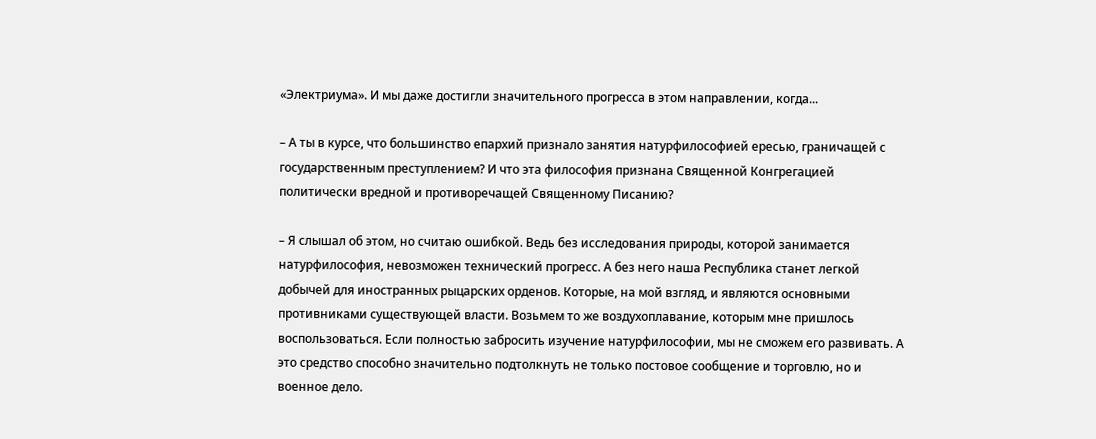«Электриума». И мы даже достигли значительного прогресса в этом направлении, когда...

– А ты в курсе, что большинство епархий признало занятия натурфилософией ересью, граничащей с государственным преступлением? И что эта философия признана Священной Конгрегацией политически вредной и противоречащей Священному Писанию?

– Я слышал об этом, но считаю ошибкой. Ведь без исследования природы, которой занимается натурфилософия, невозможен технический прогресс. А без него наша Республика станет легкой добычей для иностранных рыцарских орденов. Которые, на мой взгляд, и являются основными противниками существующей власти. Возьмем то же воздухоплавание, которым мне пришлось воспользоваться. Если полностью забросить изучение натурфилософии, мы не сможем его развивать. А это средство способно значительно подтолкнуть не только постовое сообщение и торговлю, но и военное дело.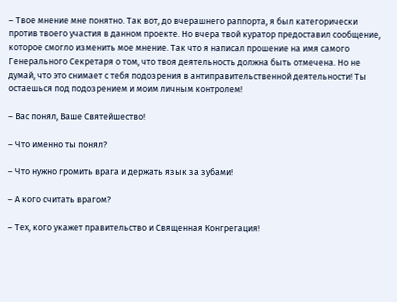– Твое мнение мне понятно. Так вот, до вчерашнего раппорта, я был категорически против твоего участия в данном проекте. Но вчера твой куратор предоставил сообщение, которое смогло изменить мое мнение. Так что я написал прошение на имя самого Генерального Секретаря о том, что твоя деятельность должна быть отмечена. Но не думай, что это снимает с тебя подозрения в антиправительственной деятельности! Ты остаешься под подозрением и моим личным контролем!

– Вас понял, Ваше Святейшество!

– Что именно ты понял?

– Что нужно громить врага и держать язык за зубами!

– А кого считать врагом?

– Тех, кого укажет правительство и Священная Конгрегация!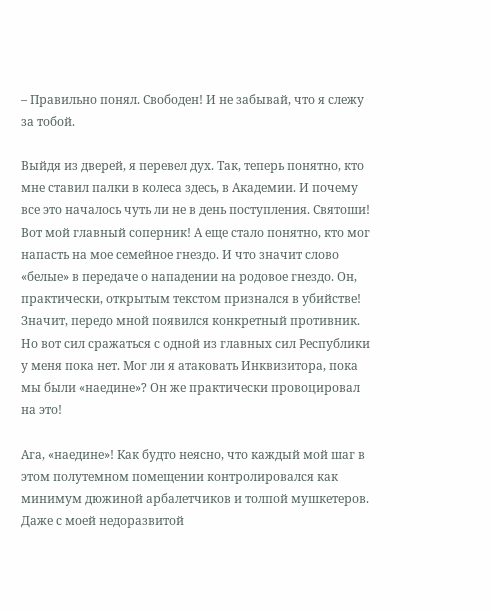– Правильно понял. Свободен! И не забывай, что я слежу за тобой.

Выйдя из дверей, я перевел дух. Так, теперь понятно, кто мне ставил палки в колеса здесь, в Академии. И почему все это началось чуть ли не в день поступления. Святоши! Вот мой главный соперник! А еще стало понятно, кто мог напасть на мое семейное гнездо. И что значит слово «белые» в передаче о нападении на родовое гнездо. Он, практически, открытым текстом признался в убийстве! Значит, передо мной появился конкретный противник. Но вот сил сражаться с одной из главных сил Республики у меня пока нет. Мог ли я атаковать Инквизитора, пока мы были «наедине»? Он же практически провоцировал на это!

Ага, «наедине»! Как будто неясно, что каждый мой шаг в этом полутемном помещении контролировался как минимум дюжиной арбалетчиков и толпой мушкетеров. Даже с моей недоразвитой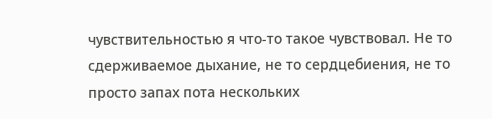чувствительностью я что-то такое чувствовал. Не то сдерживаемое дыхание, не то сердцебиения, не то просто запах пота нескольких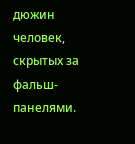дюжин человек, скрытых за фальш-панелями.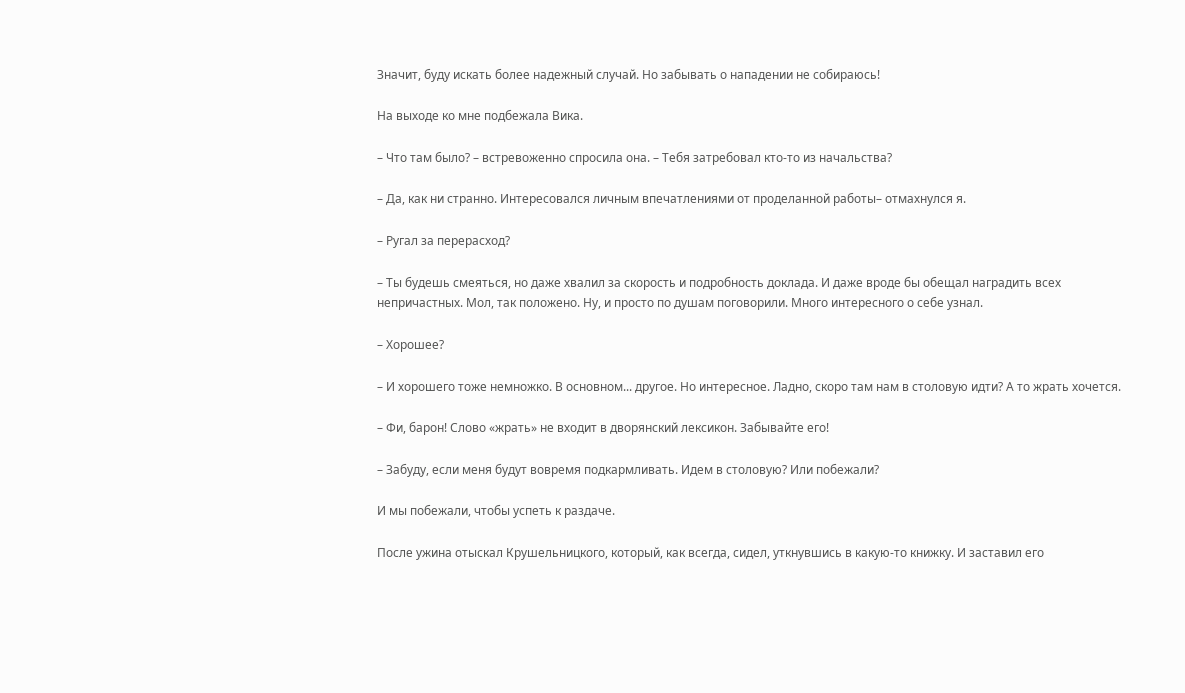Значит, буду искать более надежный случай. Но забывать о нападении не собираюсь!

На выходе ко мне подбежала Вика.

– Что там было? – встревоженно спросила она. – Тебя затребовал кто-то из начальства?

– Да, как ни странно. Интересовался личным впечатлениями от проделанной работы– отмахнулся я.

– Ругал за перерасход?

– Ты будешь смеяться, но даже хвалил за скорость и подробность доклада. И даже вроде бы обещал наградить всех непричастных. Мол, так положено. Ну, и просто по душам поговорили. Много интересного о себе узнал.

– Хорошее?

– И хорошего тоже немножко. В основном... другое. Но интересное. Ладно, скоро там нам в столовую идти? А то жрать хочется.

– Фи, барон! Слово «жрать» не входит в дворянский лексикон. Забывайте его!

– Забуду, если меня будут вовремя подкармливать. Идем в столовую? Или побежали?

И мы побежали, чтобы успеть к раздаче.

После ужина отыскал Крушельницкого, который, как всегда, сидел, уткнувшись в какую-то книжку. И заставил его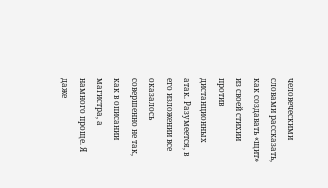человеческими словами рассказать, как создавать «щит» из своей стихии против дистанционных атак. Разумеется, в его изложении все оказалось совершенно не так, как в описании магистра, а намного проще. Я даже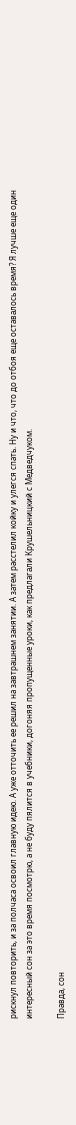рискнул повторить, и за полчаса освоил главную идею. А уже отточить ее решил на завтрашнем занятии. А затем расстелил койку и улегся спать. Ну и что, что до отбоя еще оставалось время? Я лучше еще один интересный сон за это время посмотрю, а не буду пялится в учебники, догоняя пропущенные уроки, как предлагали Крушельницкий с Медведчуком.

Правда, сон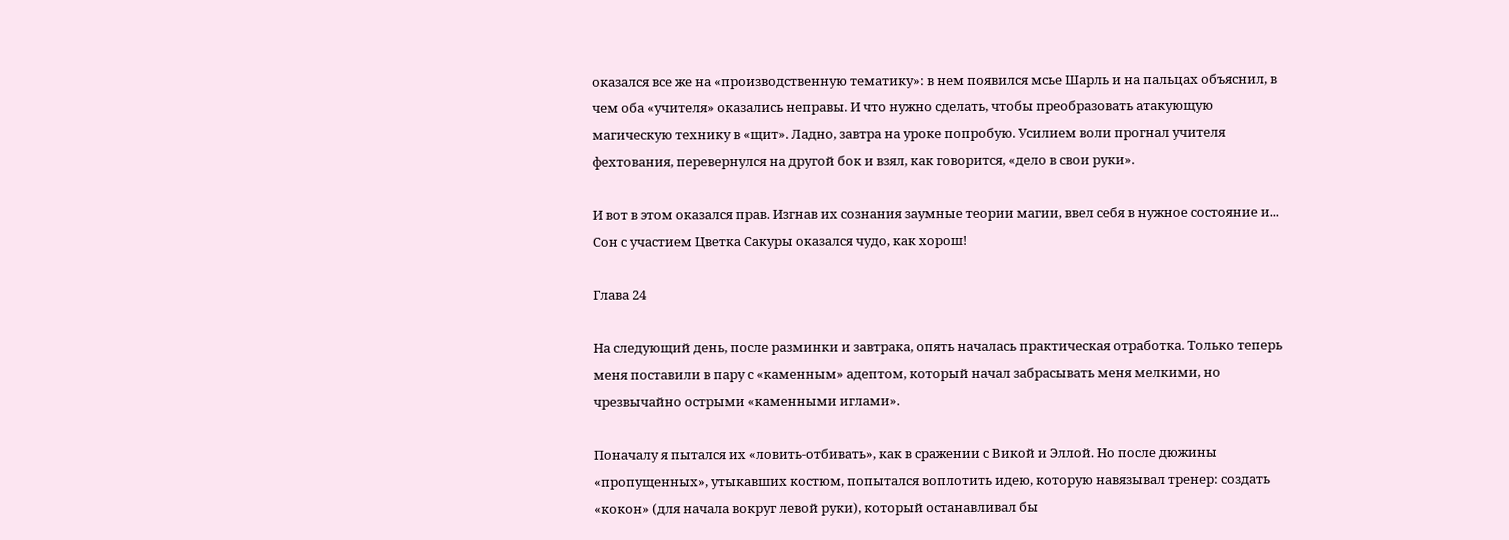оказался все же на «производственную тематику»: в нем появился мсье Шарль и на пальцах объяснил, в чем оба «учителя» оказались неправы. И что нужно сделать, чтобы преобразовать атакующую магическую технику в «щит». Ладно, завтра на уроке попробую. Усилием воли прогнал учителя фехтования, перевернулся на другой бок и взял, как говорится, «дело в свои руки».

И вот в этом оказался прав. Изгнав их сознания заумные теории магии, ввел себя в нужное состояние и... Сон с участием Цветка Сакуры оказался чудо, как хорош!

Глава 24

На следующий день, после разминки и завтрака, опять началась практическая отработка. Только теперь меня поставили в пару с «каменным» адептом, который начал забрасывать меня мелкими, но чрезвычайно острыми «каменными иглами».

Поначалу я пытался их «ловить-отбивать», как в сражении с Викой и Эллой. Но после дюжины «пропущенных», утыкавших костюм, попытался воплотить идею, которую навязывал тренер: создать «кокон» (для начала вокруг левой руки), который останавливал бы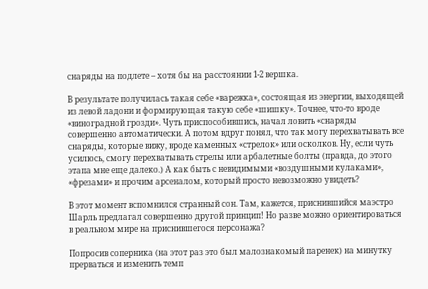снаряды на подлете – хотя бы на расстоянии 1-2 вершка.

В результате получилась такая себе «варежка», состоящая из энергии, выходящей из левой ладони и формирующая такую себе «шишку». Точнее, что-то вроде «виноградной грозди». Чуть приспособившись, начал ловить «снаряды совершенно автоматически. А потом вдруг понял, что так могу перехватывать все снаряды, которые вижу, вроде каменных «стрелок» или осколков. Ну, если чуть усилюсь, смогу перехватывать стрелы или арбалетные болты (правда, до этого этапа мне еще далеко.) А как быть с невидимыми «воздушными кулаками», «фрезами» и прочим арсеналом, который просто невозможно увидеть?

В этот момент вспомнился странный сон. Там, кажется, приснившийся маэстро Шарль предлагал совершенно другой принцип! Но разве можно ориентироваться в реальном мире на приснившегося персонажа?

Попросив соперника (на этот раз это был малознакомый паренек) на минутку прерваться и изменить темп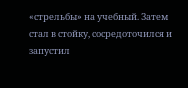«стрельбы» на учебный. Затем стал в стойку, сосредоточился и запустил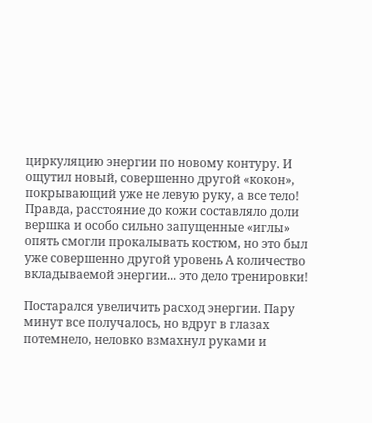циркуляцию энергии по новому контуру. И ощутил новый, совершенно другой «кокон», покрывающий уже не левую руку, а все тело! Правда, расстояние до кожи составляло доли вершка и особо сильно запущенные «иглы» опять смогли прокалывать костюм, но это был уже совершенно другой уровень А количество вкладываемой энергии... это дело тренировки!

Постарался увеличить расход энергии. Пару минут все получалось, но вдруг в глазах потемнело, неловко взмахнул руками и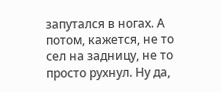запутался в ногах. А потом, кажется, не то сел на задницу, не то просто рухнул. Ну да,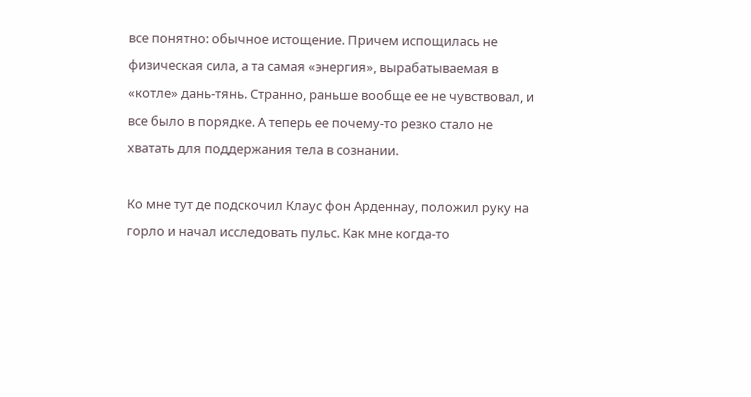все понятно: обычное истощение. Причем испощилась не физическая сила, а та самая «энергия», вырабатываемая в «котле» дань-тянь. Странно, раньше вообще ее не чувствовал, и все было в порядке. А теперь ее почему-то резко стало не хватать для поддержания тела в сознании.

Ко мне тут де подскочил Клаус фон Арденнау, положил руку на горло и начал исследовать пульс. Как мне когда-то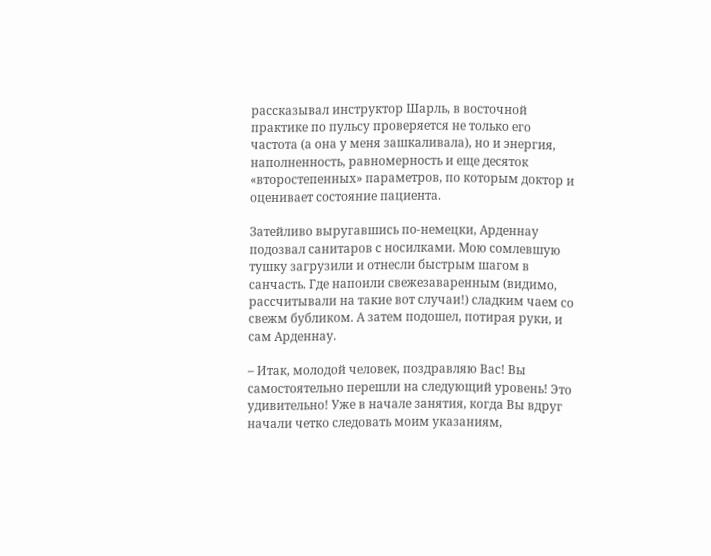рассказывал инструктор Шарль, в восточной практике по пульсу проверяется не только его частота (а она у меня зашкаливала), но и энергия, наполненность, равномерность и еще десяток «второстепенных» параметров, по которым доктор и оценивает состояние пациента.

Затейливо выругавшись по-немецки, Арденнау подозвал санитаров с носилками. Мою сомлевшую тушку загрузили и отнесли быстрым шагом в санчасть. Где напоили свежезаваренным (видимо, рассчитывали на такие вот случаи!) сладким чаем со свежм бубликом. А затем подошел, потирая руки, и сам Арденнау.

– Итак, молодой человек, поздравляю Вас! Вы самостоятельно перешли на следующий уровень! Это удивительно! Уже в начале занятия, когда Вы вдруг начали четко следовать моим указаниям,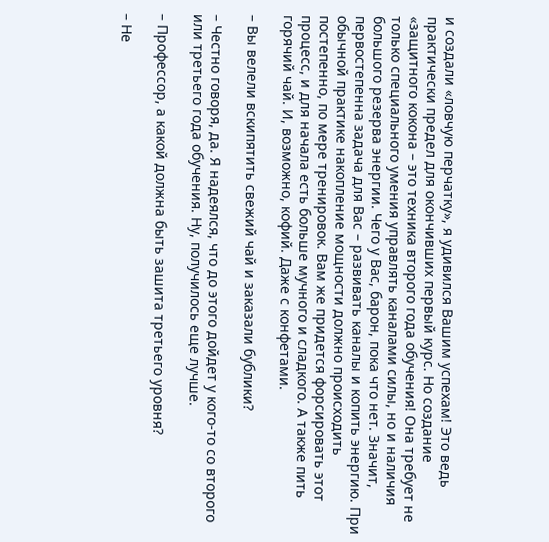и создали «ловчую перчатку», я удивился Вашим успехам! Это ведь практически предел для окончивших первый курс. Но создание «защитного кокона – это техника второго года обучения! Она требует не только специального умения управлять каналами силы, но и наличия большого резерва энергии. Чего у Вас, барон, пока что нет. Значит, первостепенна задача для Вас – развивать каналы и копить энергию. При обычной практике накопление мощности должно происходить постепенно, по мере тренировок. Вам же придется форсировать этот процесс, и для начала есть больше мучного и сладкого. А также пить горячий чай. И, возможно, кофий. Даже с конфетами.

– Вы велели вскипятить свежий чай и заказали бублики?

– Честно говоря, да. Я надеялся, что до этого дойдет у кого-то со второго или третьего года обучения. Ну, получилось еще лучше.

– Профессор, а какой должна быть зашита третьего уровня?

– Не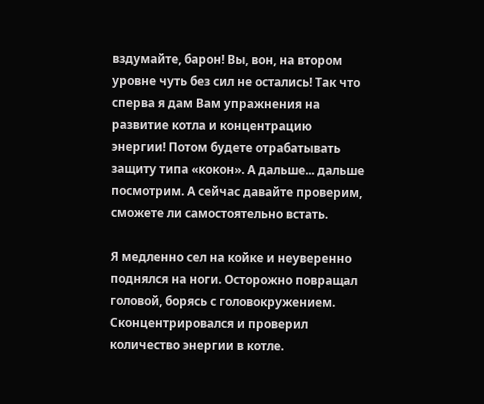вздумайте, барон! Вы, вон, на втором уровне чуть без сил не остались! Так что сперва я дам Вам упражнения на развитие котла и концентрацию энергии! Потом будете отрабатывать защиту типа «кокон». А дальше... дальше посмотрим. А сейчас давайте проверим, сможете ли самостоятельно встать.

Я медленно сел на койке и неуверенно поднялся на ноги. Осторожно повращал головой, борясь с головокружением. Сконцентрировался и проверил количество энергии в котле.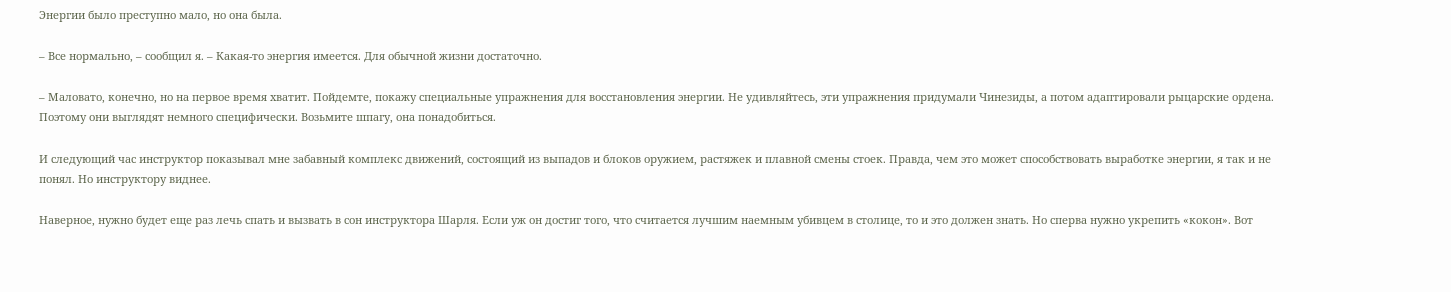Энергии было преступно мало, но она была.

– Все нормально, – сообщил я. – Какая-то энергия имеется. Для обычной жизни достаточно.

– Маловато, конечно, но на первое время хватит. Пойдемте, покажу специальные упражнения для восстановления энергии. Не удивляйтесь, эти упражнения придумали Чинезиды, а потом адаптировали рыцарские ордена. Поэтому они выглядят немного специфически. Возьмите шпагу, она понадобиться.

И следующий час инструктор показывал мне забавный комплекс движений, состоящий из выпадов и блоков оружием, растяжек и плавной смены стоек. Правда, чем это может способствовать выработке энергии, я так и не понял. Но инструктору виднее.

Наверное, нужно будет еще раз лечь спать и вызвать в сон инструктора Шарля. Если уж он достиг того, что считается лучшим наемным убивцем в столице, то и это должен знать. Но сперва нужно укрепить «кокон». Вот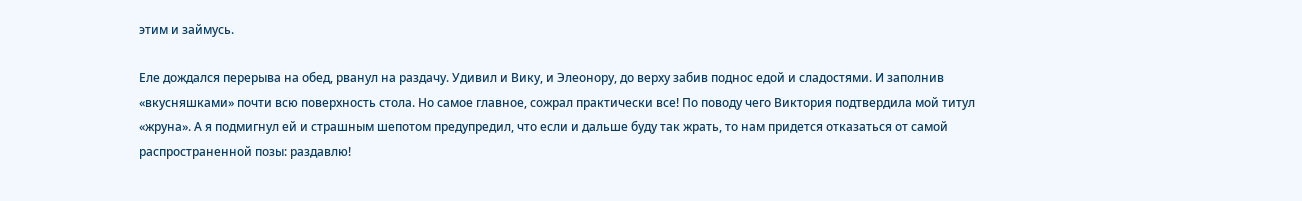этим и займусь.

Еле дождался перерыва на обед, рванул на раздачу. Удивил и Вику, и Элеонору, до верху забив поднос едой и сладостями. И заполнив «вкусняшками» почти всю поверхность стола. Но самое главное, сожрал практически все! По поводу чего Виктория подтвердила мой титул «жруна». А я подмигнул ей и страшным шепотом предупредил, что если и дальше буду так жрать, то нам придется отказаться от самой распространенной позы: раздавлю!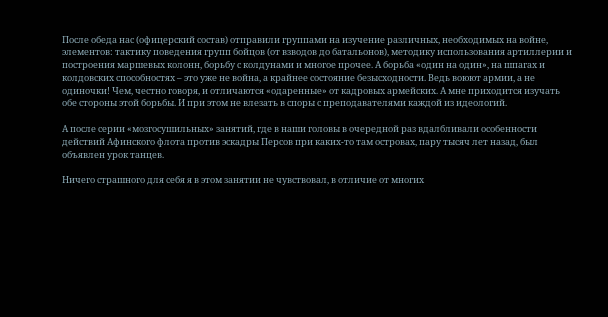После обеда нас (офицерский состав) отправили группами на изучение различных, необходимых на войне, элементов: тактику поведения групп бойцов (от взводов до батальонов), методику использования артиллерии и построения маршевых колонн, борьбу с колдунами и многое прочее. А борьба «один на один», на шпагах и колдовских способностях – это уже не война, а крайнее состояние безысходности. Ведь воюют армии, а не одиночки! Чем, честно говоря, и отличаются «одаренные» от кадровых армейских. А мне приходится изучать обе стороны этой борьбы. И при этом не влезать в споры с преподавателями каждой из идеологий.

А после серии «мозгосушильных» занятий, где в наши головы в очередной раз вдалбливали особенности действий Афинского флота против эскадры Персов при каких-то там островах, пару тысяч лет назад, был объявлен урок танцев.

Ничего страшного для себя я в этом занятии не чувствовал, в отличие от многих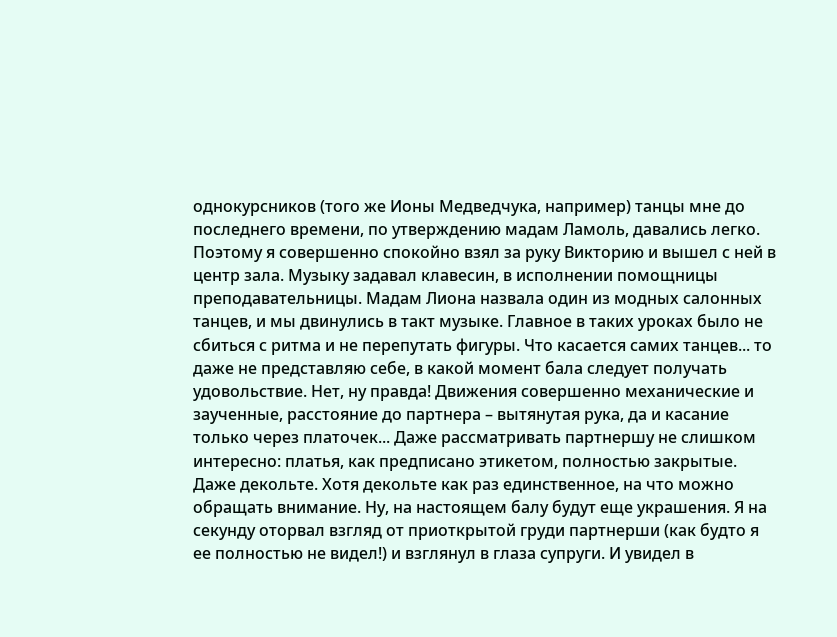однокурсников (того же Ионы Медведчука, например) танцы мне до последнего времени, по утверждению мадам Ламоль, давались легко. Поэтому я совершенно спокойно взял за руку Викторию и вышел с ней в центр зала. Музыку задавал клавесин, в исполнении помощницы преподавательницы. Мадам Лиона назвала один из модных салонных танцев, и мы двинулись в такт музыке. Главное в таких уроках было не сбиться с ритма и не перепутать фигуры. Что касается самих танцев... то даже не представляю себе, в какой момент бала следует получать удовольствие. Нет, ну правда! Движения совершенно механические и заученные, расстояние до партнера – вытянутая рука, да и касание только через платочек... Даже рассматривать партнершу не слишком интересно: платья, как предписано этикетом, полностью закрытые. Даже декольте. Хотя декольте как раз единственное, на что можно обращать внимание. Ну, на настоящем балу будут еще украшения. Я на секунду оторвал взгляд от приоткрытой груди партнерши (как будто я ее полностью не видел!) и взглянул в глаза супруги. И увидел в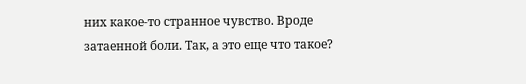них какое-то странное чувство. Вроде затаенной боли. Так, а это еще что такое?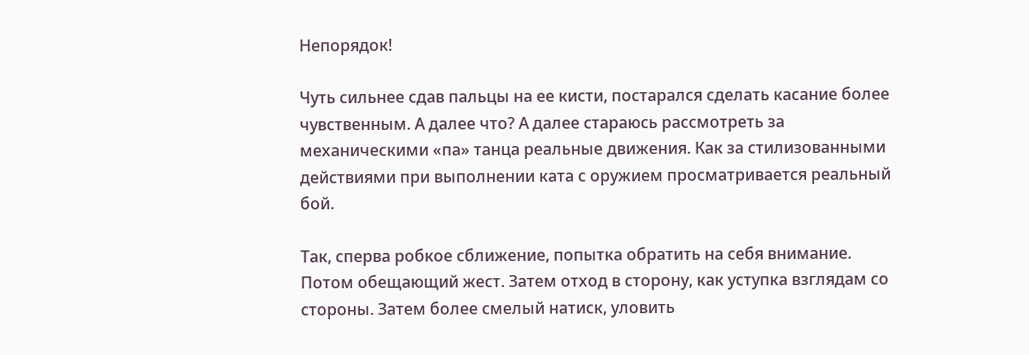Непорядок!

Чуть сильнее сдав пальцы на ее кисти, постарался сделать касание более чувственным. А далее что? А далее стараюсь рассмотреть за механическими «па» танца реальные движения. Как за стилизованными действиями при выполнении ката с оружием просматривается реальный бой.

Так, сперва робкое сближение, попытка обратить на себя внимание. Потом обещающий жест. Затем отход в сторону, как уступка взглядам со стороны. Затем более смелый натиск, уловить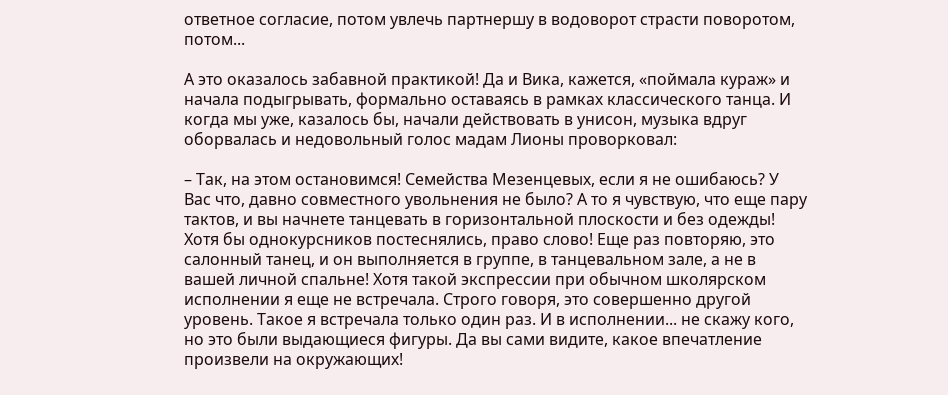ответное согласие, потом увлечь партнершу в водоворот страсти поворотом, потом...

А это оказалось забавной практикой! Да и Вика, кажется, «поймала кураж» и начала подыгрывать, формально оставаясь в рамках классического танца. И когда мы уже, казалось бы, начали действовать в унисон, музыка вдруг оборвалась и недовольный голос мадам Лионы проворковал:

– Так, на этом остановимся! Семейства Мезенцевых, если я не ошибаюсь? У Вас что, давно совместного увольнения не было? А то я чувствую, что еще пару тактов, и вы начнете танцевать в горизонтальной плоскости и без одежды! Хотя бы однокурсников постеснялись, право слово! Еще раз повторяю, это салонный танец, и он выполняется в группе, в танцевальном зале, а не в вашей личной спальне! Хотя такой экспрессии при обычном школярском исполнении я еще не встречала. Строго говоря, это совершенно другой уровень. Такое я встречала только один раз. И в исполнении... не скажу кого, но это были выдающиеся фигуры. Да вы сами видите, какое впечатление произвели на окружающих!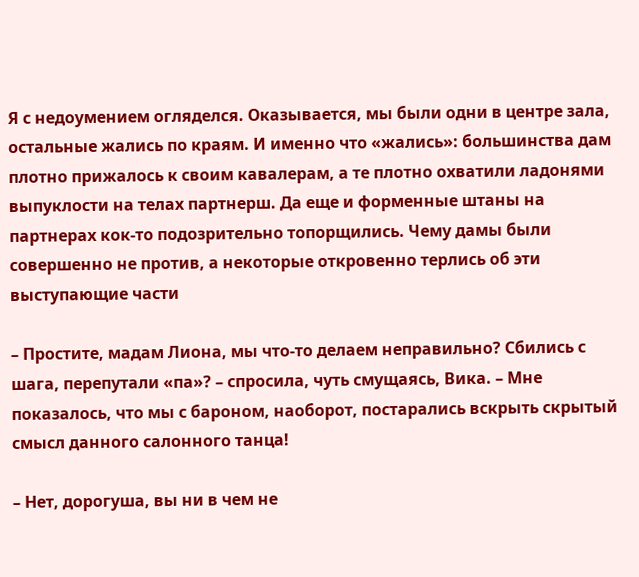Я с недоумением огляделся. Оказывается, мы были одни в центре зала, остальные жались по краям. И именно что «жались»: большинства дам плотно прижалось к своим кавалерам, а те плотно охватили ладонями выпуклости на телах партнерш. Да еще и форменные штаны на партнерах кок-то подозрительно топорщились. Чему дамы были совершенно не против, а некоторые откровенно терлись об эти выступающие части

– Простите, мадам Лиона, мы что-то делаем неправильно? Сбились с шага, перепутали «па»? – спросила, чуть смущаясь, Вика. – Мне показалось, что мы с бароном, наоборот, постарались вскрыть скрытый смысл данного салонного танца!

– Нет, дорогуша, вы ни в чем не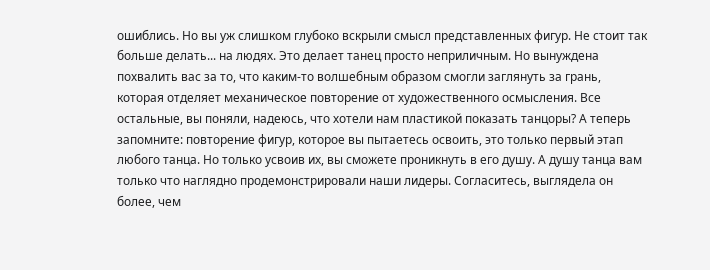ошиблись. Но вы уж слишком глубоко вскрыли смысл представленных фигур. Не стоит так больше делать... на людях. Это делает танец просто неприличным. Но вынуждена похвалить вас за то, что каким-то волшебным образом смогли заглянуть за грань, которая отделяет механическое повторение от художественного осмысления. Все остальные, вы поняли, надеюсь, что хотели нам пластикой показать танцоры? А теперь запомните: повторение фигур, которое вы пытаетесь освоить, это только первый этап любого танца. Но только усвоив их, вы сможете проникнуть в его душу. А душу танца вам только что наглядно продемонстрировали наши лидеры. Согласитесь, выглядела он более, чем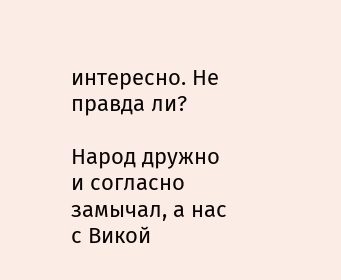интересно. Не правда ли?

Народ дружно и согласно замычал, а нас с Викой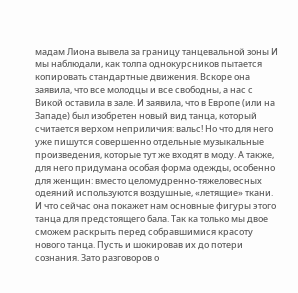мадам Лиона вывела за границу танцевальной зоны И мы наблюдали, как толпа однокурсников пытается копировать стандартные движения. Вскоре она заявила, что все молодцы и все свободны, а нас с Викой оставила в зале. И заявила, что в Европе (или на Западе) был изобретен новый вид танца, который считается верхом неприличия: вальс! Но что для него уже пишутся совершенно отдельные музыкальные произведения, которые тут же входят в моду. А также, для него придумана особая форма одежды, особенно для женщин: вместо целомудренно-тяжеловесных одеяний используются воздушные, «летящие» ткани. И что сейчас она покажет нам основные фигуры этого танца для предстоящего бала. Так ка только мы двое сможем раскрыть перед собравшимися красоту нового танца. Пусть и шокировав их до потери сознания. Зато разговоров о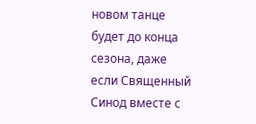новом танце будет до конца сезона, даже если Священный Синод вместе с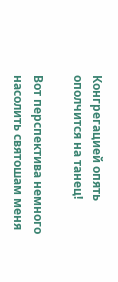Конгрегацией опять ополчится на танец!

Вот перспектива немного насолить святошам меня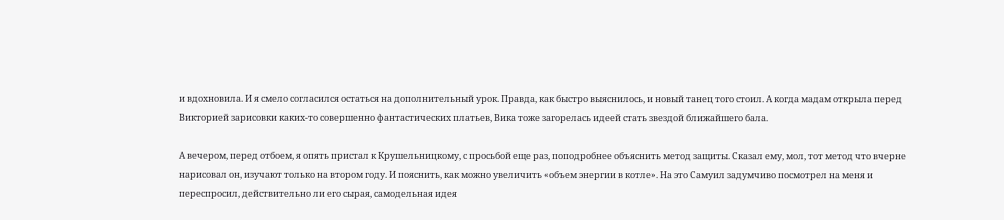и вдохновила. И я смело согласился остаться на дополнительный урок. Правда, как быстро выяснилось, и новый танец того стоил. А когда мадам открыла перед Викторией зарисовки каких-то совершенно фантастических платьев, Вика тоже загорелась идеей стать звездой ближайшего бала.

А вечером, перед отбоем, я опять пристал к Крушельницкому, с просьбой еще раз, поподробнее объяснить метод защиты. Сказал ему, мол, тот метод что вчерне нарисовал он, изучают только на втором году. И пояснить, как можно увеличить «объем энергии в котле». На это Самуил задумчиво посмотрел на меня и переспросил, действительно ли его сырая, самодельная идея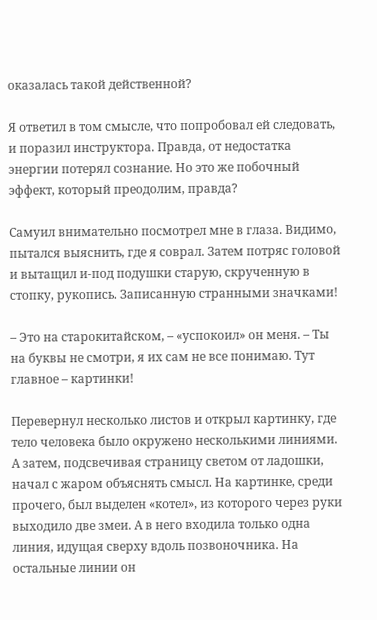оказалась такой действенной?

Я ответил в том смысле, что попробовал ей следовать, и поразил инструктора. Правда, от недостатка энергии потерял сознание. Но это же побочный эффект, который преодолим, правда?

Самуил внимательно посмотрел мне в глаза. Видимо, пытался выяснить, где я соврал. Затем потряс головой и вытащил и-под подушки старую, скрученную в стопку, рукопись. Записанную странными значками!

– Это на старокитайском, – «успокоил» он меня. – Ты на буквы не смотри, я их сам не все понимаю. Тут главное – картинки!

Перевернул несколько листов и открыл картинку, где тело человека было окружено несколькими линиями. А затем, подсвечивая страницу светом от ладошки, начал с жаром объяснять смысл. На картинке, среди прочего, был выделен «котел», из которого через руки выходило две змеи. А в него входила только одна линия, идущая сверху вдоль позвоночника. На остальные линии он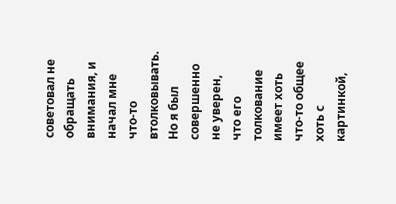советовал не обращать внимания, и начал мне что-то втолковывать. Но я был совершенно не уверен, что его толкование имеет хоть что-то общее хоть с картинкой,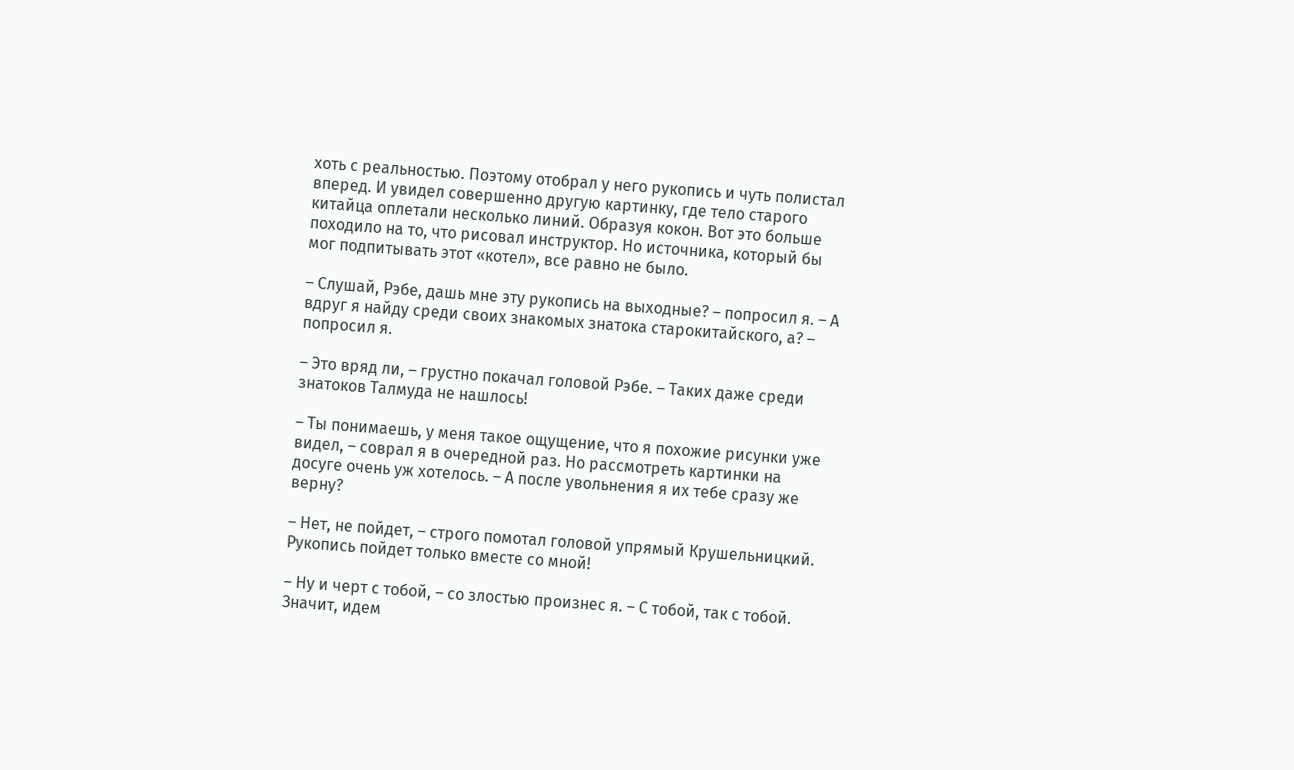хоть с реальностью. Поэтому отобрал у него рукопись и чуть полистал вперед. И увидел совершенно другую картинку, где тело старого китайца оплетали несколько линий. Образуя кокон. Вот это больше походило на то, что рисовал инструктор. Но источника, который бы мог подпитывать этот «котел», все равно не было.

– Слушай, Рэбе, дашь мне эту рукопись на выходные? – попросил я. – А вдруг я найду среди своих знакомых знатока старокитайского, а? – попросил я.

– Это вряд ли, – грустно покачал головой Рэбе. – Таких даже среди знатоков Талмуда не нашлось!

– Ты понимаешь, у меня такое ощущение, что я похожие рисунки уже видел, – соврал я в очередной раз. Но рассмотреть картинки на досуге очень уж хотелось. – А после увольнения я их тебе сразу же верну?

– Нет, не пойдет, – строго помотал головой упрямый Крушельницкий. Рукопись пойдет только вместе со мной!

– Ну и черт с тобой, – со злостью произнес я. – С тобой, так с тобой. Значит, идем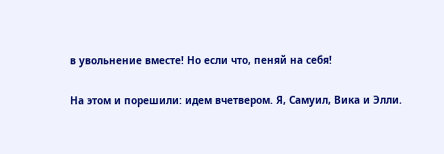в увольнение вместе! Но если что, пеняй на себя!

На этом и порешили: идем вчетвером. Я, Самуил, Вика и Элли.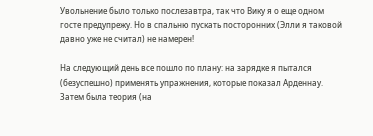Увольнение было только послезавтра, так что Вику я о еще одном госте предупрежу. Но в спальню пускать посторонних (Элли я таковой давно уже не считал) не намерен!

На следующий день все пошло по плану: на зарядке я пытался (безуспешно) применять упражнения, которые показал Арденнау. Затем была теория (на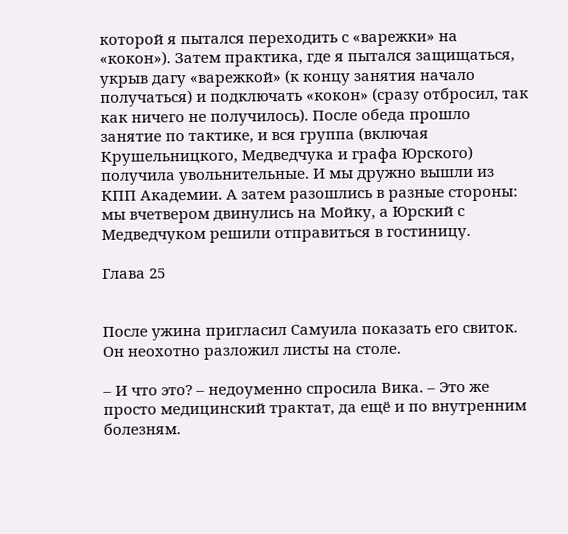которой я пытался переходить с «варежки» на «кокон»). Затем практика, где я пытался защищаться, укрыв дагу «варежкой» (к концу занятия начало получаться) и подключать «кокон» (сразу отбросил, так как ничего не получилось). После обеда прошло занятие по тактике, и вся группа (включая Крушельницкого, Медведчука и графа Юрского) получила увольнительные. И мы дружно вышли из КПП Академии. А затем разошлись в разные стороны: мы вчетвером двинулись на Мойку, а Юрский с Медведчуком решили отправиться в гостиницу.

Глава 25


После ужина пригласил Самуила показать его свиток. Он неохотно разложил листы на столе.

– И что это? – недоуменно спросила Вика. – Это же просто медицинский трактат, да ещё и по внутренним болезням.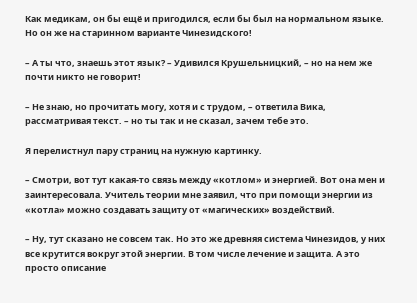Как медикам, он бы ещё и пригодился, если бы был на нормальном языке. Но он же на старинном варианте Чинезидского!

– А ты что, знаешь этот язык? – Удивился Крушельницкий, – но на нем же почти никто не говорит!

– Не знаю, но прочитать могу, хотя и с трудом, – ответила Вика, рассматривая текст. – но ты так и не сказал, зачем тебе это.

Я перелистнул пару страниц на нужную картинку.

– Смотри, вот тут какая-то связь между «котлом» и энергией. Вот она мен и заинтересовала. Учитель теории мне заявил, что при помощи энергии из «котла» можно создавать защиту от «магических» воздействий.

– Ну, тут сказано не совсем так. Но это же древняя система Чинезидов, у них все крутится вокруг этой энергии. В том числе лечение и защита. А это просто описание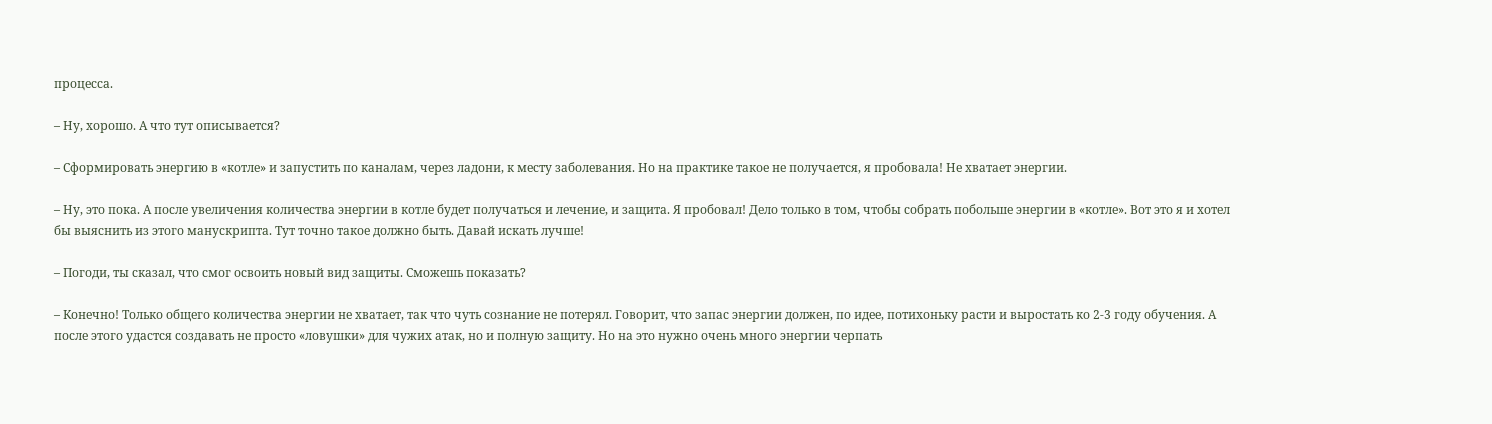процесса.

– Ну, хорошо. А что тут описывается?

– Сформировать энергию в «котле» и запустить по каналам, через ладони, к месту заболевания. Но на практике такое не получается, я пробовала! Не хватает энергии.

– Ну, это пока. А после увеличения количества энергии в котле будет получаться и лечение, и защита. Я пробовал! Дело только в том, чтобы собрать побольше энергии в «котле». Вот это я и хотел бы выяснить из этого манускрипта. Тут точно такое должно быть. Давай искать лучше!

– Погоди, ты сказал, что смог освоить новый вид защиты. Сможешь показать?

– Конечно! Только общего количества энергии не хватает, так что чуть сознание не потерял. Говорит, что запас энергии должен, по идее, потихоньку расти и выростать ко 2-3 году обучения. А после этого удастся создавать не просто «ловушки» для чужих атак, но и полную защиту. Но на это нужно очень много энергии черпать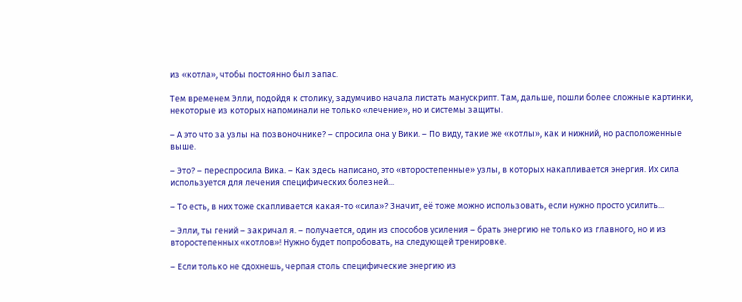из «котла», чтобы постоянно был запас.

Тем временем Элли, подойдя к столику, задумчиво начала листать манускрипт. Там, дальше, пошли более сложные картинки, некоторые из которых напоминали не только «лечение», но и системы защиты.

– А это что за узлы на позвоночнике? – спросила она у Вики. – По виду, такие же «котлы», как и нижний, но расположенные выше.

– Это? – переспросила Вика. – Как здесь написано, это «второстепенные» узлы, в которых накапливается энергия. Их сила используется для лечения специфических болезней...

– То есть, в них тоже скапливается какая-то «сила»? Значит, её тоже можно использовать, если нужно просто усилить...

– Элли, ты гений – закричал я. – получается, один из способов усиления – брать энергию не только из главного, но и из второстепенных «котлов»! Нужно будет попробовать, на следующей тренировке.

– Если только не сдохнешь, черпая столь специфические энергию из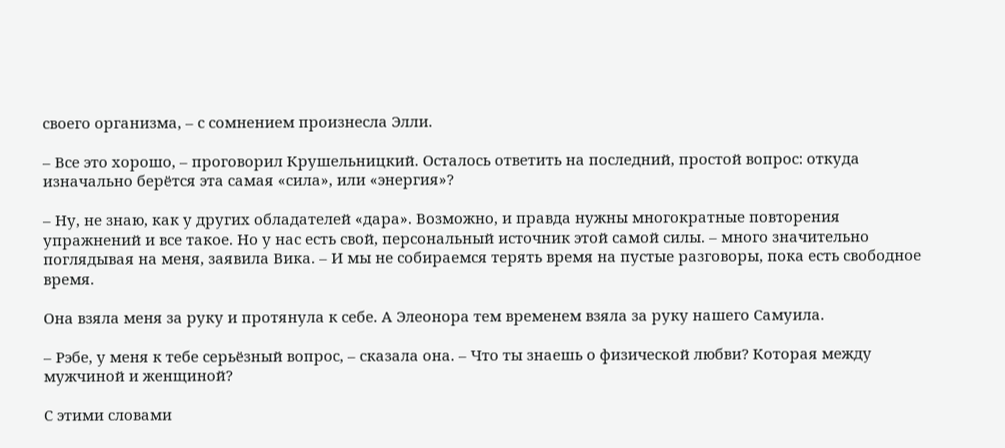своего организма, – с сомнением произнесла Элли.

– Все это хорошо, – проговорил Крушельницкий. Осталось ответить на последний, простой вопрос: откуда изначально берётся эта самая «сила», или «энергия»?

– Ну, не знаю, как у других обладателей «дара». Возможно, и правда нужны многократные повторения упражнений и все такое. Но у нас есть свой, персональный источник этой самой силы. – много значительно поглядывая на меня, заявила Вика. – И мы не собираемся терять время на пустые разговоры, пока есть свободное время.

Она взяла меня за руку и протянула к себе. А Элеонора тем временем взяла за руку нашего Самуила.

– Рэбе, у меня к тебе серьёзный вопрос, – сказала она. – Что ты знаешь о физической любви? Которая между мужчиной и женщиной?

С этими словами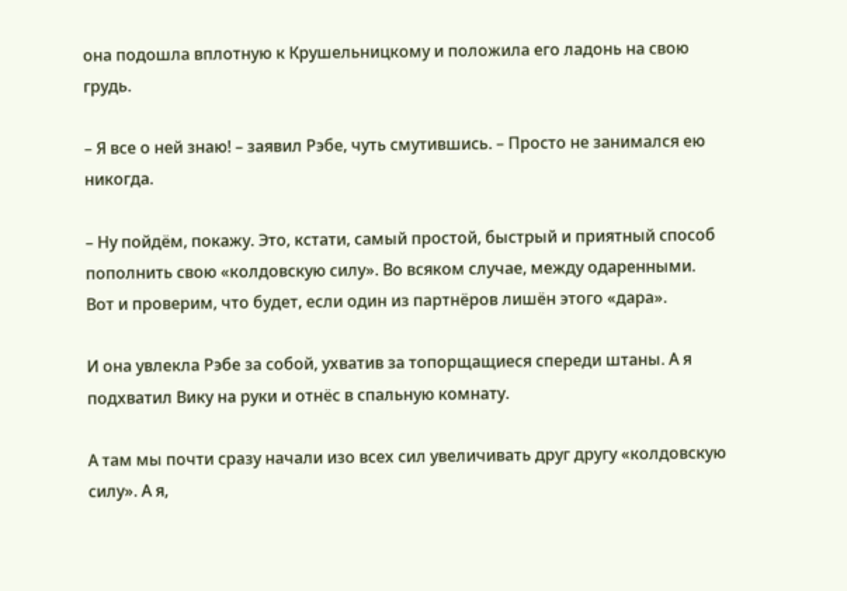она подошла вплотную к Крушельницкому и положила его ладонь на свою грудь.

– Я все о ней знаю! – заявил Рэбе, чуть смутившись. – Просто не занимался ею никогда.

– Ну пойдём, покажу. Это, кстати, самый простой, быстрый и приятный способ пополнить свою «колдовскую силу». Во всяком случае, между одаренными. Вот и проверим, что будет, если один из партнёров лишён этого «дара».

И она увлекла Рэбе за собой, ухватив за топорщащиеся спереди штаны. А я подхватил Вику на руки и отнёс в спальную комнату.

А там мы почти сразу начали изо всех сил увеличивать друг другу «колдовскую силу». А я,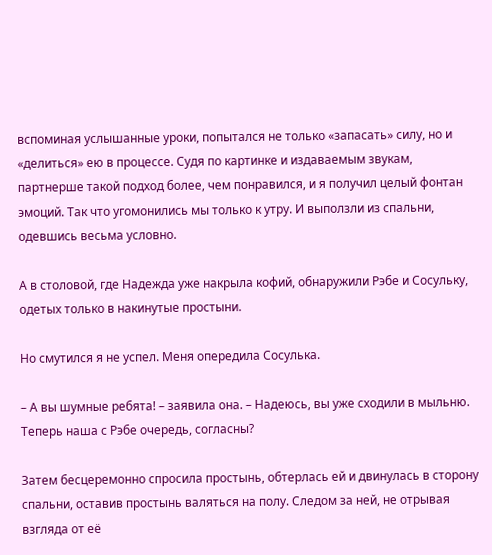вспоминая услышанные уроки, попытался не только «запасать» силу, но и «делиться» ею в процессе. Судя по картинке и издаваемым звукам, партнерше такой подход более, чем понравился, и я получил целый фонтан эмоций. Так что угомонились мы только к утру. И выползли из спальни, одевшись весьма условно.

А в столовой, где Надежда уже накрыла кофий, обнаружили Рэбе и Сосульку, одетых только в накинутые простыни.

Но смутился я не успел. Меня опередила Сосулька.

– А вы шумные ребята! – заявила она. – Надеюсь, вы уже сходили в мыльню. Теперь наша с Рэбе очередь, согласны?

Затем бесцеремонно спросила простынь, обтерлась ей и двинулась в сторону спальни, оставив простынь валяться на полу. Следом за ней, не отрывая взгляда от её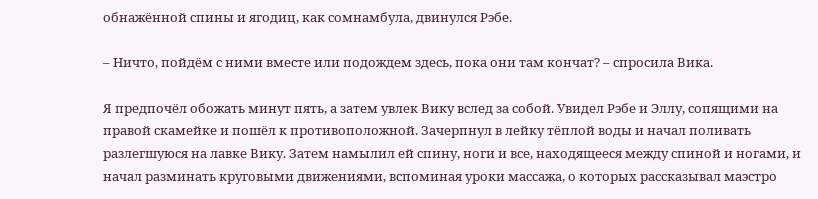обнажённой спины и ягодиц, как сомнамбула, двинулся Рэбе.

– Ничто, пойдём с ними вместе или подождем здесь, пока они там кончат? – спросила Вика.

Я предпочёл обожать минут пять, а затем увлек Вику вслед за собой. Увидел Рэбе и Эллу, сопящими на правой скамейке и пошёл к противоположной. Зачерпнул в лейку тёплой воды и начал поливать разлегшуюся на лавке Вику. Затем намылил ей спину, ноги и все, находящееся между спиной и ногами, и начал разминать круговыми движениями, вспоминая уроки массажа, о которых рассказывал маэстро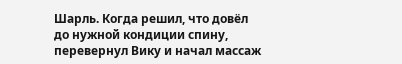Шарль. Когда решил, что довёл до нужной кондиции спину, перевернул Вику и начал массаж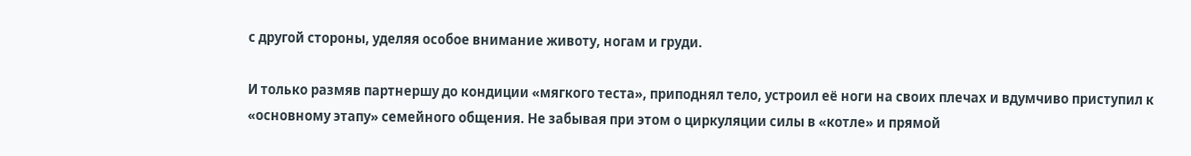с другой стороны, уделяя особое внимание животу, ногам и груди.

И только размяв партнершу до кондиции «мягкого теста», приподнял тело, устроил её ноги на своих плечах и вдумчиво приступил к «основному этапу» семейного общения. Не забывая при этом о циркуляции силы в «котле» и прямой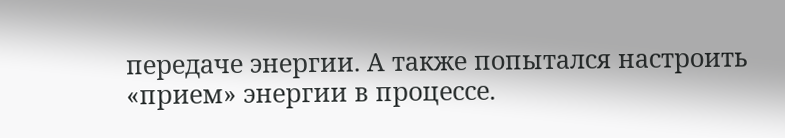передаче энергии. А также попытался настроить «прием» энергии в процессе.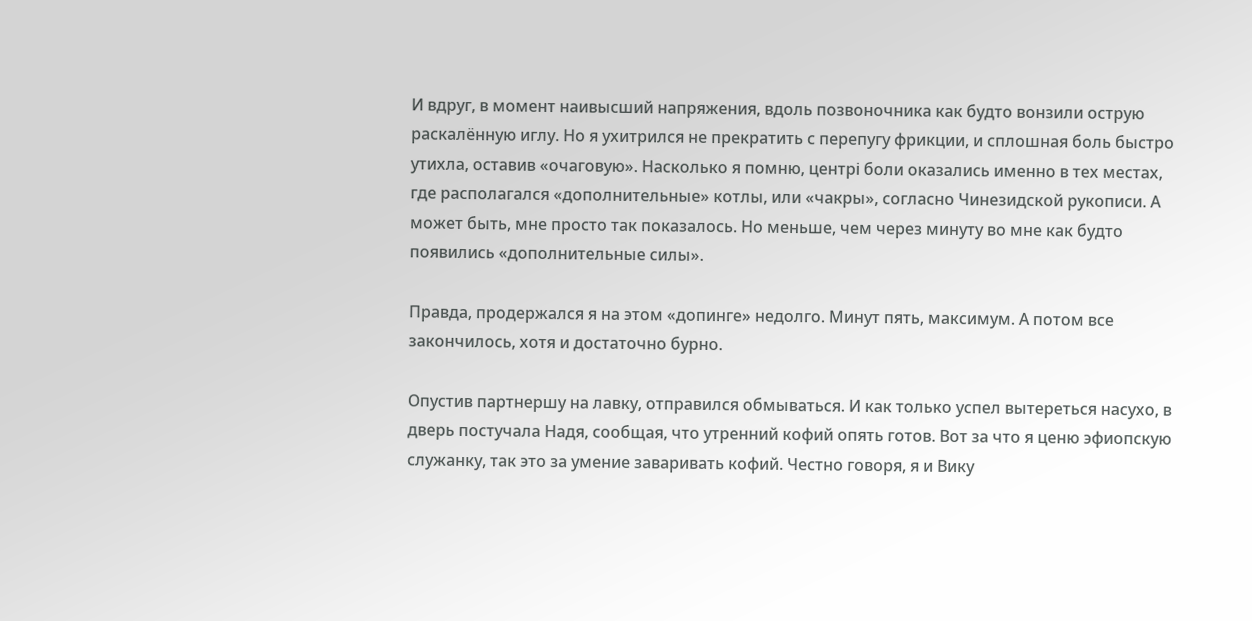И вдруг, в момент наивысший напряжения, вдоль позвоночника как будто вонзили острую раскалённую иглу. Но я ухитрился не прекратить с перепугу фрикции, и сплошная боль быстро утихла, оставив «очаговую». Насколько я помню, центрі боли оказались именно в тех местах, где располагался «дополнительные» котлы, или «чакры», согласно Чинезидской рукописи. А может быть, мне просто так показалось. Но меньше, чем через минуту во мне как будто появились «дополнительные силы».

Правда, продержался я на этом «допинге» недолго. Минут пять, максимум. А потом все закончилось, хотя и достаточно бурно.

Опустив партнершу на лавку, отправился обмываться. И как только успел вытереться насухо, в дверь постучала Надя, сообщая, что утренний кофий опять готов. Вот за что я ценю эфиопскую служанку, так это за умение заваривать кофий. Честно говоря, я и Вику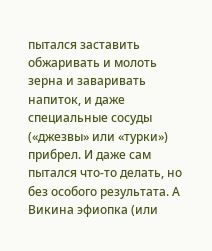пытался заставить обжаривать и молоть зерна и заваривать напиток, и даже специальные сосуды («джезвы» или «турки») прибрел. И даже сам пытался что-то делать, но без особого результата. А Викина эфиопка (или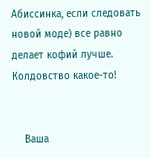Абиссинка, если следовать новой моде) все равно делает кофий лучше. Колдовство какое-то!


    Ваша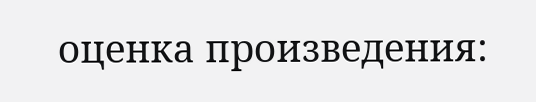оценка произведения: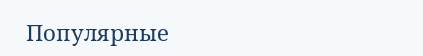Популярные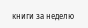книги за неделю